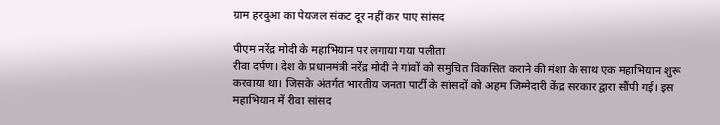ग्राम हरदुआ का पेयजल संकट दूर नहीं कर पाए सांसद

पीएम नरेंद्र मोदी के महाभियान पर लगाया गया पलीता
रीवा दर्पण। देश के प्रधानमंत्री नरेंद्र मोदी ने गांवों को समुचित विकसित कराने की मंशा के साथ एक महाभियान शुरू करवाया था। जिसके अंतर्गत भारतीय जनता पार्टी के सांसदों को अहम जिम्मेदारी केंद्र सरकार द्वारा सौंपी गई। इस महाभियान में रीवा सांसद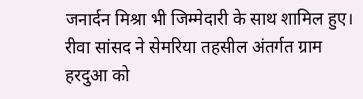जनार्दन मिश्रा भी जिम्मेदारी के साथ शामिल हुए। रीवा सांसद ने सेमरिया तहसील अंतर्गत ग्राम हरदुआ को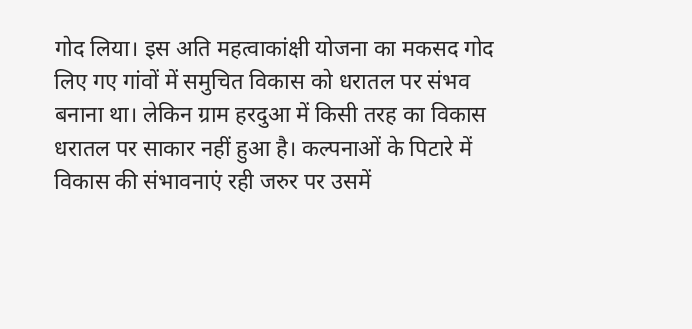गोद लिया। इस अति महत्वाकांक्षी योजना का मकसद गोद लिए गए गांवों में समुचित विकास को धरातल पर संभव बनाना था। लेकिन ग्राम हरदुआ में किसी तरह का विकास धरातल पर साकार नहीं हुआ है। कल्पनाओं के पिटारे में विकास की संभावनाएं रही जरुर पर उसमें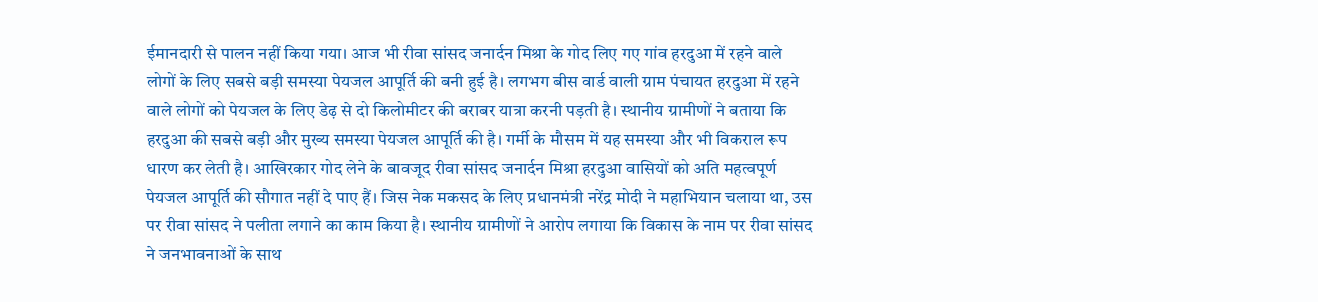ईमानदारी से पालन नहीं किया गया। आज भी रीवा सांसद जनार्दन मिश्रा के गोद लिए गए गांव हरदुआ में रहने वाले लोगों के लिए सबसे बड़ी समस्या पेयजल आपूर्ति की बनी हुई है। लगभग बीस वार्ड वाली ग्राम पंचायत हरदुआ में रहने वाले लोगों को पेयजल के लिए डेढ़ से दो किलोमीटर की बराबर यात्रा करनी पड़ती है। स्थानीय ग्रामीणों ने बताया कि हरदुआ की सबसे बड़ी और मुख्य समस्या पेयजल आपूर्ति की है। गर्मी के मौसम में यह समस्या और भी विकराल रूप धारण कर लेती है। आखिरकार गोद लेने के बावजूद रीवा सांसद जनार्दन मिश्रा हरदुआ वासियों को अति महत्वपूर्ण पेयजल आपूर्ति की सौगात नहीं दे पाए हैं। जिस नेक मकसद के लिए प्रधानमंत्री नरेंद्र मोदी ने महाभियान चलाया था, उस पर रीवा सांसद ने पलीता लगाने का काम किया है। स्थानीय ग्रामीणों ने आरोप लगाया कि विकास के नाम पर रीवा सांसद ने जनभावनाओं के साथ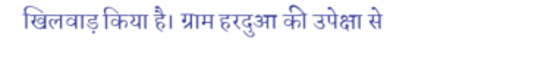खिलवाड़ किया है। ग्राम हरदुआ की उपेक्षा से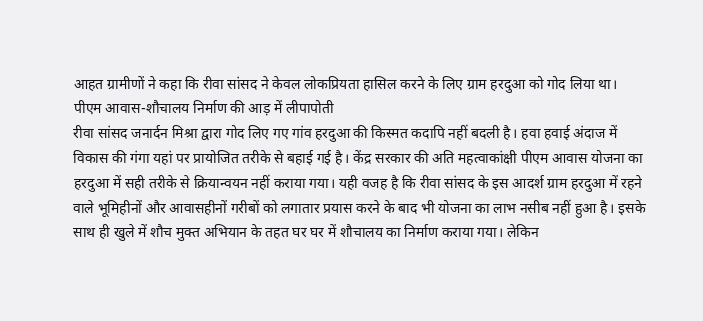आहत ग्रामीणों ने कहा कि रीवा सांसद ने केवल लोकप्रियता हासिल करने के लिए ग्राम हरदुआ को गोद लिया था।
पीएम आवास-शौचालय निर्माण की आड़ में लीपापोती
रीवा सांसद जनार्दन मिश्रा द्वारा गोद लिए गए गांव हरदुआ की किस्मत कदापि नहीं बदली है। हवा हवाई अंदाज में विकास की गंगा यहां पर प्रायोजित तरीके से बहाई गई है। केंद्र सरकार की अति महत्वाकांक्षी पीएम आवास योजना का हरदुआ में सही तरीके से क्रियान्वयन नहीं कराया गया। यही वजह है कि रीवा सांसद के इस आदर्श ग्राम हरदुआ में रहने वाले भूमिहीनों और आवासहीनों गरीबों को लगातार प्रयास करने के बाद भी योजना का लाभ नसीब नहीं हुआ है। इसके साथ ही खुले में शौच मुक्त अभियान के तहत घर घर में शौचालय का निर्माण कराया गया। लेकिन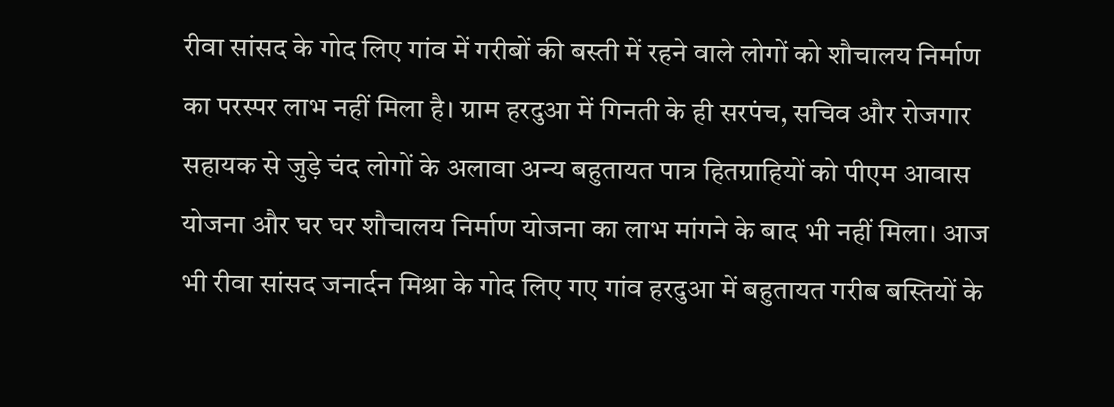रीवा सांसद के गोद लिए गांव में गरीबों की बस्ती में रहने वाले लोगों को शौचालय निर्माण का परस्पर लाभ नहीं मिला है। ग्राम हरदुआ में गिनती के ही सरपंच, सचिव और रोजगार सहायक से जुड़े चंद लोगों के अलावा अन्य बहुतायत पात्र हितग्राहियों को पीएम आवास योजना और घर घर शौचालय निर्माण योजना का लाभ मांगने के बाद भी नहीं मिला। आज भी रीवा सांसद जनार्दन मिश्रा के गोद लिए गए गांव हरदुआ में बहुतायत गरीब बस्तियों के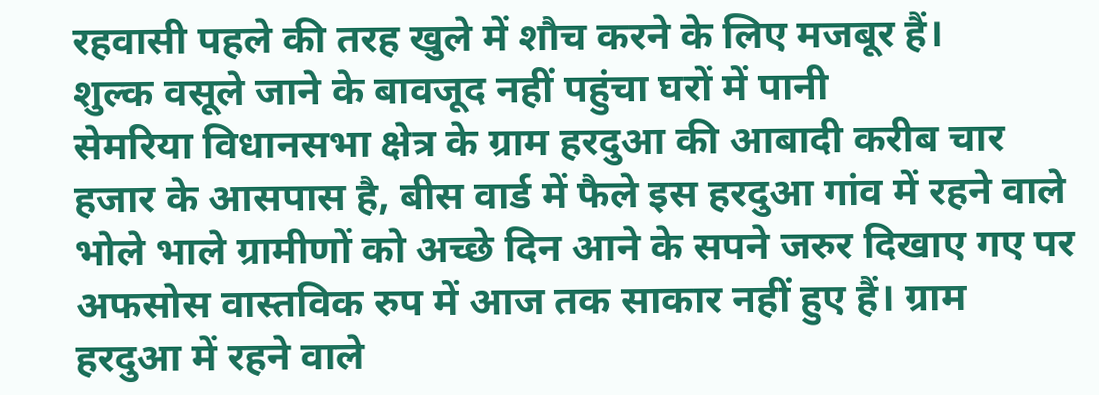रहवासी पहले की तरह खुले में शौच करने के लिए मजबूर हैं।
शुल्क वसूले जाने के बावजूद नहीं पहुंचा घरों में पानी
सेमरिया विधानसभा क्षेत्र के ग्राम हरदुआ की आबादी करीब चार हजार के आसपास है, बीस वार्ड में फैले इस हरदुआ गांव में रहने वाले भोले भाले ग्रामीणों को अच्छे दिन आने के सपने जरुर दिखाए गए पर अफसोस वास्तविक रुप में आज तक साकार नहीं हुए हैं। ग्राम हरदुआ में रहने वाले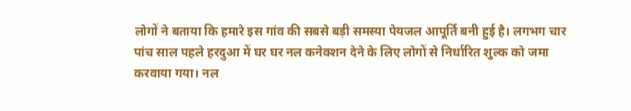लोगों ने बताया कि हमारे इस गांव की सबसे बड़ी समस्या पेयजल आपूर्ति बनी हुई है। लगभग चार पांच साल पहले हरदुआ में घर घर नल कनेक्शन देने के लिए लोगों से निर्धारित शुल्क को जमा करवाया गया। नल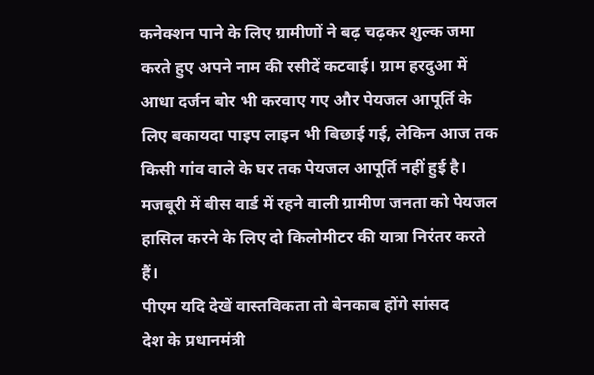कनेक्शन पाने के लिए ग्रामीणों ने बढ़ चढ़कर शुल्क जमा करते हुए अपने नाम की रसीदें कटवाई। ग्राम हरदुआ में आधा दर्जन बोर भी करवाए गए और पेयजल आपूर्ति के लिए बकायदा पाइप लाइन भी बिछाई गई, लेकिन आज तक किसी गांव वाले के घर तक पेयजल आपूर्ति नहीं हुई है। मजबूरी में बीस वार्ड में रहने वाली ग्रामीण जनता को पेयजल हासिल करने के लिए दो किलोमीटर की यात्रा निरंतर करते हैं।
पीएम यदि देखें वास्तविकता तो बेनकाब होंगे सांसद
देश के प्रधानमंत्री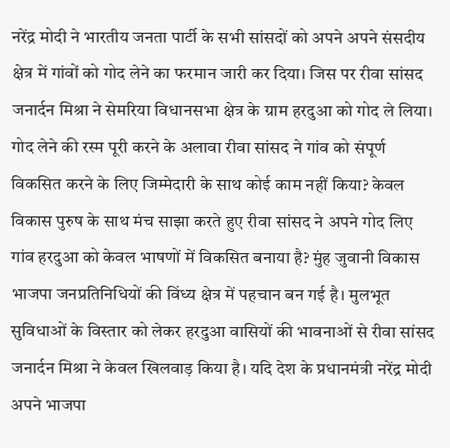नरेंद्र मोदी ने भारतीय जनता पार्टी के सभी सांसदों को अपने अपने संसदीय क्षेत्र में गांवों को गोद लेने का फरमान जारी कर दिया। जिस पर रीवा सांसद जनार्दन मिश्रा ने सेमरिया विधानसभा क्षेत्र के ग्राम हरदुआ को गोद ले लिया। गोद लेने की रस्म पूरी करने के अलावा रीवा सांसद ने गांव को संपूर्ण विकसित करने के लिए जिम्मेदारी के साथ कोई काम नहीं किया? केवल विकास पुरुष के साथ मंच साझा करते हुए रीवा सांसद ने अपने गोद लिए गांव हरदुआ को केवल भाषणों में विकसित बनाया है? मुंह जुवानी विकास भाजपा जनप्रतिनिधियों की विंध्य क्षेत्र में पहचान बन गई है। मुलभूत सुविधाओं के विस्तार को लेकर हरदुआ वासियों की भावनाओं से रीवा सांसद जनार्दन मिश्रा ने केवल खिलवाड़ किया है। यदि देश के प्रधानमंत्री नरेंद्र मोदी अपने भाजपा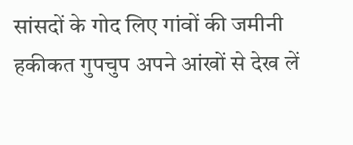सांसदों के गोद लिए गांवों की जमीनी हकीकत गुपचुप अपने आंखों से देख लें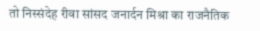तो निस्संदेह रीवा सांसद जनार्दन मिश्रा का राजनैतिक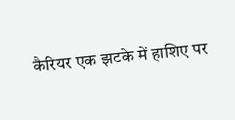कैरियर एक झटके में हाशिए पर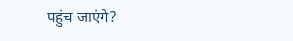पहुंच जाएंगे?